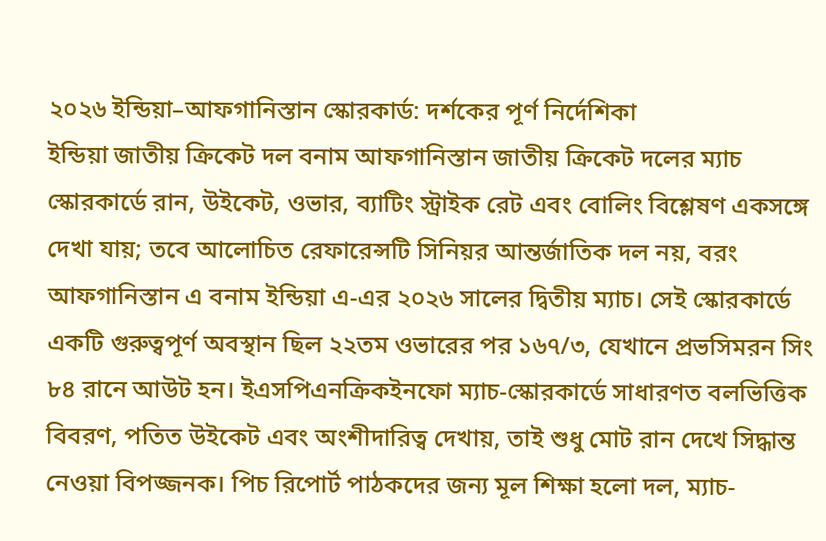২০২৬ ইন্ডিয়া–আফগানিস্তান স্কোরকার্ড: দর্শকের পূর্ণ নির্দেশিকা
ইন্ডিয়া জাতীয় ক্রিকেট দল বনাম আফগানিস্তান জাতীয় ক্রিকেট দলের ম্যাচ স্কোরকার্ডে রান, উইকেট, ওভার, ব্যাটিং স্ট্রাইক রেট এবং বোলিং বিশ্লেষণ একসঙ্গে দেখা যায়; তবে আলোচিত রেফারেন্সটি সিনিয়র আন্তর্জাতিক দল নয়, বরং আফগানিস্তান এ বনাম ইন্ডিয়া এ-এর ২০২৬ সালের দ্বিতীয় ম্যাচ। সেই স্কোরকার্ডে একটি গুরুত্বপূর্ণ অবস্থান ছিল ২২তম ওভারের পর ১৬৭/৩, যেখানে প্রভসিমরন সিং ৮৪ রানে আউট হন। ইএসপিএনক্রিকইনফো ম্যাচ-স্কোরকার্ডে সাধারণত বলভিত্তিক বিবরণ, পতিত উইকেট এবং অংশীদারিত্ব দেখায়, তাই শুধু মোট রান দেখে সিদ্ধান্ত নেওয়া বিপজ্জনক। পিচ রিপোর্ট পাঠকদের জন্য মূল শিক্ষা হলো দল, ম্যাচ-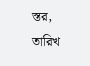স্তর, তারিখ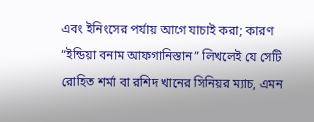এবং ইনিংসের পর্যায় আগে যাচাই করা; কারণ “ইন্ডিয়া বনাম আফগানিস্তান” লিখলেই যে সেটি রোহিত শর্মা বা রশিদ খানের সিনিয়র ম্যাচ, এমন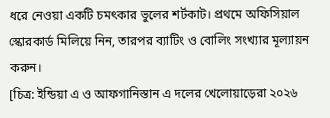ধরে নেওয়া একটি চমৎকার ভুলের শর্টকাট। প্রথমে অফিসিয়াল স্কোরকার্ড মিলিয়ে নিন, তারপর ব্যাটিং ও বোলিং সংখ্যার মূল্যায়ন করুন।
[চিত্র: ইন্ডিয়া এ ও আফগানিস্তান এ দলের খেলোয়াড়েরা ২০২৬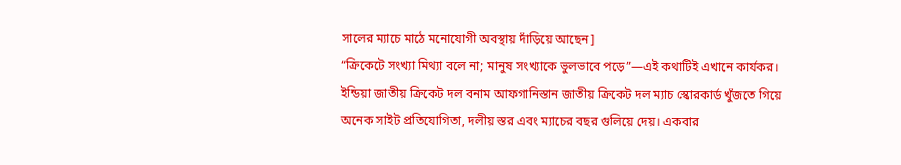সালের ম্যাচে মাঠে মনোযোগী অবস্থায় দাঁড়িয়ে আছেন]
“ক্রিকেটে সংখ্যা মিথ্যা বলে না; মানুষ সংখ্যাকে ভুলভাবে পড়ে”—এই কথাটিই এখানে কার্যকর। ইন্ডিয়া জাতীয় ক্রিকেট দল বনাম আফগানিস্তান জাতীয় ক্রিকেট দল ম্যাচ স্কোরকার্ড খুঁজতে গিয়ে অনেক সাইট প্রতিযোগিতা, দলীয় স্তর এবং ম্যাচের বছর গুলিয়ে দেয়। একবার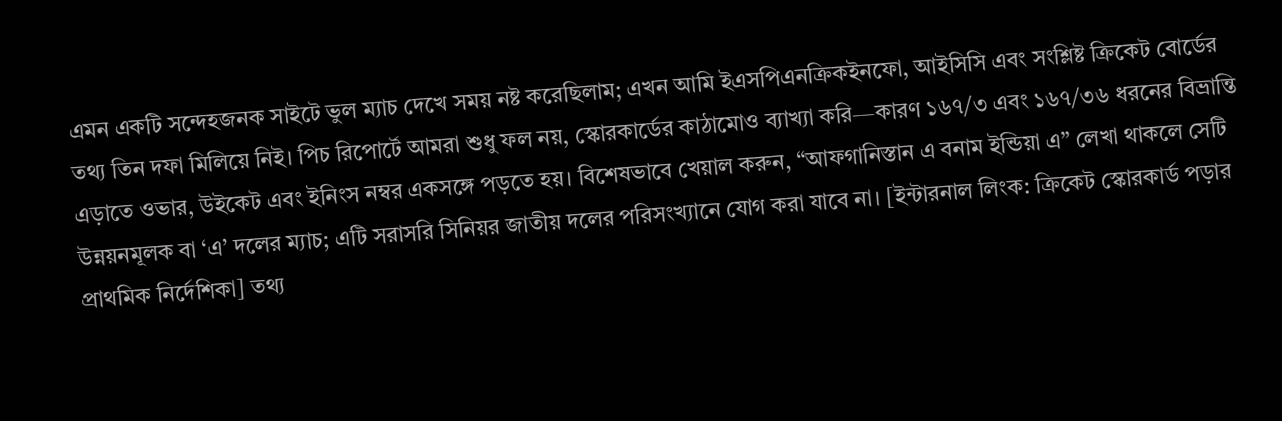এমন একটি সন্দেহজনক সাইটে ভুল ম্যাচ দেখে সময় নষ্ট করেছিলাম; এখন আমি ইএসপিএনক্রিকইনফো, আইসিসি এবং সংশ্লিষ্ট ক্রিকেট বোর্ডের তথ্য তিন দফা মিলিয়ে নিই। পিচ রিপোর্টে আমরা শুধু ফল নয়, স্কোরকার্ডের কাঠামোও ব্যাখ্যা করি—কারণ ১৬৭/৩ এবং ১৬৭/৩৬ ধরনের বিভ্রান্তি এড়াতে ওভার, উইকেট এবং ইনিংস নম্বর একসঙ্গে পড়তে হয়। বিশেষভাবে খেয়াল করুন, “আফগানিস্তান এ বনাম ইন্ডিয়া এ” লেখা থাকলে সেটি উন্নয়নমূলক বা ‘এ’ দলের ম্যাচ; এটি সরাসরি সিনিয়র জাতীয় দলের পরিসংখ্যানে যোগ করা যাবে না। [ইন্টারনাল লিংক: ক্রিকেট স্কোরকার্ড পড়ার প্রাথমিক নির্দেশিকা] তথ্য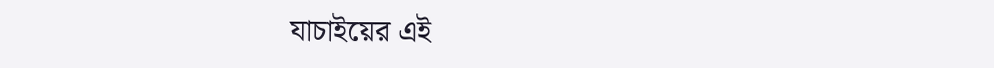যাচাইয়ের এই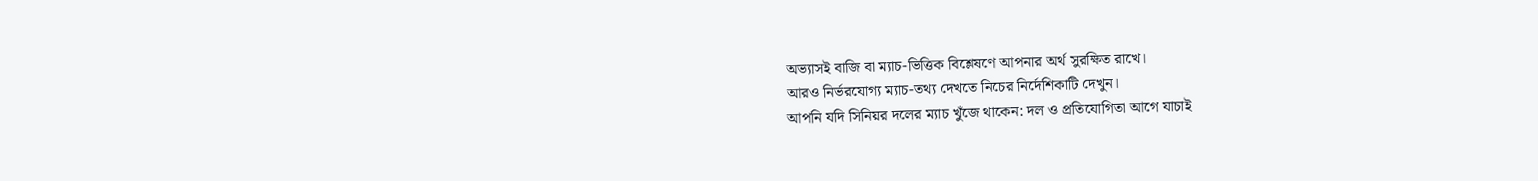অভ্যাসই বাজি বা ম্যাচ-ভিত্তিক বিশ্লেষণে আপনার অর্থ সুরক্ষিত রাখে।
আরও নির্ভরযোগ্য ম্যাচ-তথ্য দেখতে নিচের নির্দেশিকাটি দেখুন।
আপনি যদি সিনিয়র দলের ম্যাচ খুঁজে থাকেন: দল ও প্রতিযোগিতা আগে যাচাই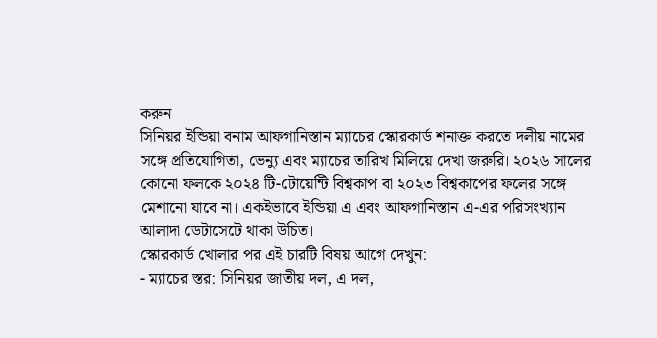করুন
সিনিয়র ইন্ডিয়া বনাম আফগানিস্তান ম্যাচের স্কোরকার্ড শনাক্ত করতে দলীয় নামের সঙ্গে প্রতিযোগিতা, ভেন্যু এবং ম্যাচের তারিখ মিলিয়ে দেখা জরুরি। ২০২৬ সালের কোনো ফলকে ২০২৪ টি-টোয়েন্টি বিশ্বকাপ বা ২০২৩ বিশ্বকাপের ফলের সঙ্গে মেশানো যাবে না। একইভাবে ইন্ডিয়া এ এবং আফগানিস্তান এ-এর পরিসংখ্যান আলাদা ডেটাসেটে থাকা উচিত।
স্কোরকার্ড খোলার পর এই চারটি বিষয় আগে দেখুন:
- ম্যাচের স্তর: সিনিয়র জাতীয় দল, এ দল,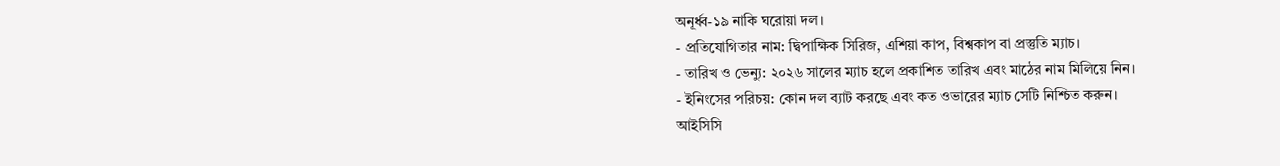অনূর্ধ্ব-১৯ নাকি ঘরোয়া দল।
- প্রতিযোগিতার নাম: দ্বিপাক্ষিক সিরিজ, এশিয়া কাপ, বিশ্বকাপ বা প্রস্তুতি ম্যাচ।
- তারিখ ও ভেন্যু: ২০২৬ সালের ম্যাচ হলে প্রকাশিত তারিখ এবং মাঠের নাম মিলিয়ে নিন।
- ইনিংসের পরিচয়: কোন দল ব্যাট করছে এবং কত ওভারের ম্যাচ সেটি নিশ্চিত করুন।
আইসিসি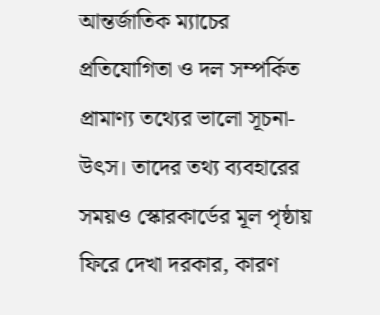আন্তর্জাতিক ম্যাচের প্রতিযোগিতা ও দল সম্পর্কিত প্রামাণ্য তথ্যের ভালো সূচনা-উৎস। তাদের তথ্য ব্যবহারের সময়ও স্কোরকার্ডের মূল পৃষ্ঠায় ফিরে দেখা দরকার, কারণ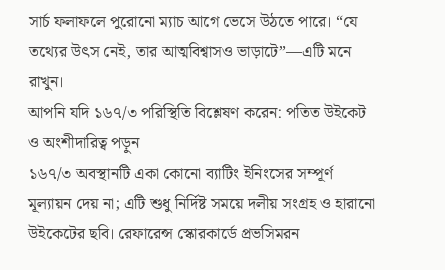সার্চ ফলাফলে পুরোনো ম্যাচ আগে ভেসে উঠতে পারে। “যে তথ্যের উৎস নেই, তার আত্মবিশ্বাসও ভাড়াটে”—এটি মনে রাখুন।
আপনি যদি ১৬৭/৩ পরিস্থিতি বিশ্লেষণ করেন: পতিত উইকেট ও অংশীদারিত্ব পড়ুন
১৬৭/৩ অবস্থানটি একা কোনো ব্যাটিং ইনিংসের সম্পূর্ণ মূল্যায়ন দেয় না; এটি শুধু নির্দিষ্ট সময়ে দলীয় সংগ্রহ ও হারানো উইকেটের ছবি। রেফারেন্স স্কোরকার্ডে প্রভসিমরন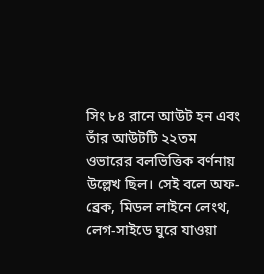সিং ৮৪ রানে আউট হন এবং তাঁর আউটটি ২২তম ওভারের বলভিত্তিক বর্ণনায় উল্লেখ ছিল। সেই বলে অফ-ব্রেক, মিডল লাইনে লেংথ, লেগ-সাইডে ঘুরে যাওয়া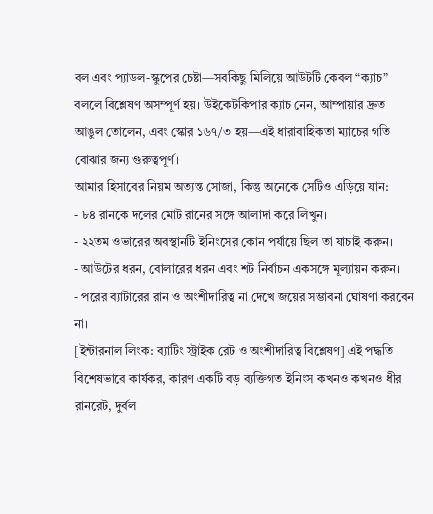বল এবং প্যাডল-স্কুপের চেষ্টা—সবকিছু মিলিয়ে আউটটি কেবল “ক্যাচ” বললে বিশ্লেষণ অসম্পূর্ণ হয়। উইকেটকিপার ক্যাচ নেন, আম্পায়ার দ্রুত আঙুল তোলেন, এবং স্কোর ১৬৭/৩ হয়—এই ধারাবাহিকতা ম্যাচের গতি বোঝার জন্য গুরুত্বপূর্ণ।
আমার হিসাবের নিয়ম অত্যন্ত সোজা, কিন্তু অনেকে সেটিও এড়িয়ে যান:
- ৮৪ রানকে দলের মোট রানের সঙ্গে আলাদা করে লিখুন।
- ২২তম ওভারের অবস্থানটি ইনিংসের কোন পর্যায়ে ছিল তা যাচাই করুন।
- আউটের ধরন, বোলারের ধরন এবং শট নির্বাচন একসঙ্গে মূল্যায়ন করুন।
- পরের ব্যাটারের রান ও অংশীদারিত্ব না দেখে জয়ের সম্ভাবনা ঘোষণা করবেন না।
[ইন্টারনাল লিংক: ব্যাটিং স্ট্রাইক রেট ও অংশীদারিত্ব বিশ্লেষণ] এই পদ্ধতি বিশেষভাবে কার্যকর, কারণ একটি বড় ব্যক্তিগত ইনিংস কখনও কখনও ধীর রানরেট, দুর্বল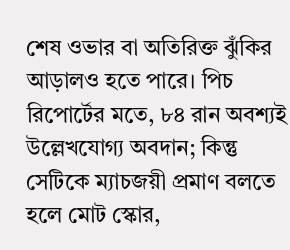শেষ ওভার বা অতিরিক্ত ঝুঁকির আড়ালও হতে পারে। পিচ রিপোর্টের মতে, ৮৪ রান অবশ্যই উল্লেখযোগ্য অবদান; কিন্তু সেটিকে ম্যাচজয়ী প্রমাণ বলতে হলে মোট স্কোর,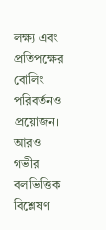লক্ষ্য এবং প্রতিপক্ষের বোলিং পরিবর্তনও প্রয়োজন।
আরও গভীর বলভিত্তিক বিশ্লেষণ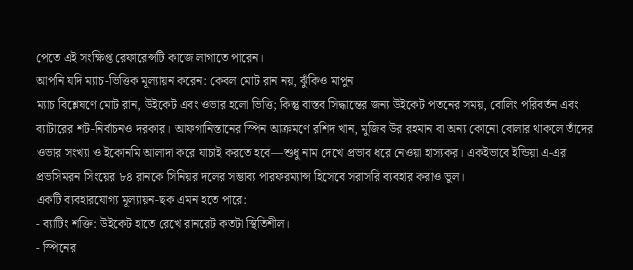পেতে এই সংক্ষিপ্ত রেফারেন্সটি কাজে লাগাতে পারেন।
আপনি যদি ম্যাচ-ভিত্তিক মূল্যায়ন করেন: কেবল মোট রান নয়, ঝুঁকিও মাপুন
ম্যাচ বিশ্লেষণে মোট রান, উইকেট এবং ওভার হলো ভিত্তি; কিন্তু বাস্তব সিদ্ধান্তের জন্য উইকেট পতনের সময়, বোলিং পরিবর্তন এবং ব্যাটারের শট-নির্বাচনও দরকার। আফগানিস্তানের স্পিন আক্রমণে রশিদ খান, মুজিব উর রহমান বা অন্য কোনো বোলার থাকলে তাঁদের ওভার সংখ্যা ও ইকোনমি আলাদা করে যাচাই করতে হবে—শুধু নাম দেখে প্রভাব ধরে নেওয়া হাস্যকর। একইভাবে ইন্ডিয়া এ-এর প্রভসিমরন সিংয়ের ৮৪ রানকে সিনিয়র দলের সম্ভাব্য পারফরম্যান্স হিসেবে সরাসরি ব্যবহার করাও ভুল।
একটি ব্যবহারযোগ্য মূল্যায়ন-ছক এমন হতে পারে:
- ব্যাটিং শক্তি: উইকেট হাতে রেখে রানরেট কতটা স্থিতিশীল।
- স্পিনের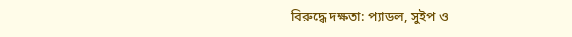বিরুদ্ধে দক্ষতা: প্যাডল, সুইপ ও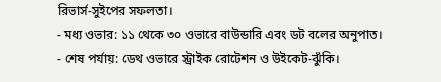রিভার্স-সুইপের সফলতা।
- মধ্য ওভার: ১১ থেকে ৩০ ওভারে বাউন্ডারি এবং ডট বলের অনুপাত।
- শেষ পর্যায়: ডেথ ওভারে স্ট্রাইক রোটেশন ও উইকেট-ঝুঁকি।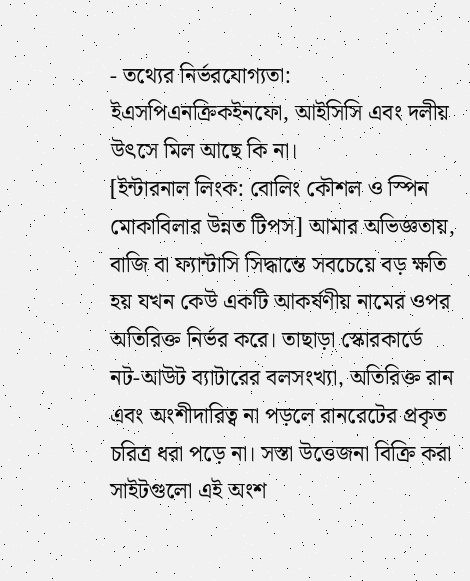- তথ্যের নির্ভরযোগ্যতা: ইএসপিএনক্রিকইনফো, আইসিসি এবং দলীয় উৎসে মিল আছে কি না।
[ইন্টারনাল লিংক: বোলিং কৌশল ও স্পিন মোকাবিলার উন্নত টিপস] আমার অভিজ্ঞতায়, বাজি বা ফ্যান্টাসি সিদ্ধান্তে সবচেয়ে বড় ক্ষতি হয় যখন কেউ একটি আকর্ষণীয় নামের ওপর অতিরিক্ত নির্ভর করে। তাছাড়া স্কোরকার্ডে নট-আউট ব্যাটারের বলসংখ্যা, অতিরিক্ত রান এবং অংশীদারিত্ব না পড়লে রানরেটের প্রকৃত চরিত্র ধরা পড়ে না। সস্তা উত্তেজনা বিক্রি করা সাইটগুলো এই অংশ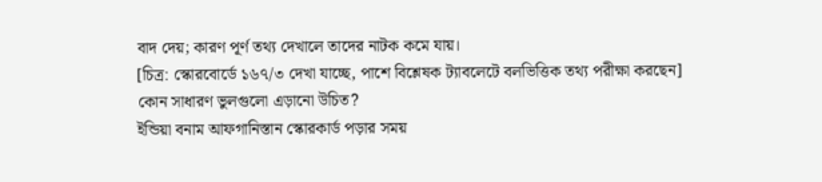বাদ দেয়; কারণ পূর্ণ তথ্য দেখালে তাদের নাটক কমে যায়।
[চিত্র: স্কোরবোর্ডে ১৬৭/৩ দেখা যাচ্ছে, পাশে বিশ্লেষক ট্যাবলেটে বলভিত্তিক তথ্য পরীক্ষা করছেন]
কোন সাধারণ ভুলগুলো এড়ানো উচিত?
ইন্ডিয়া বনাম আফগানিস্তান স্কোরকার্ড পড়ার সময়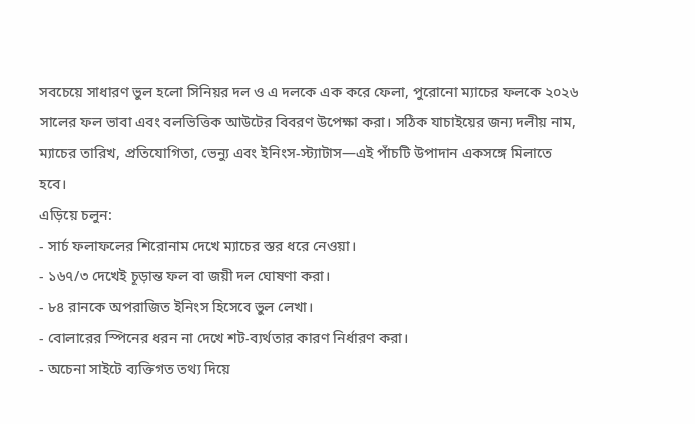সবচেয়ে সাধারণ ভুল হলো সিনিয়র দল ও এ দলকে এক করে ফেলা, পুরোনো ম্যাচের ফলকে ২০২৬ সালের ফল ভাবা এবং বলভিত্তিক আউটের বিবরণ উপেক্ষা করা। সঠিক যাচাইয়ের জন্য দলীয় নাম, ম্যাচের তারিখ, প্রতিযোগিতা, ভেন্যু এবং ইনিংস-স্ট্যাটাস—এই পাঁচটি উপাদান একসঙ্গে মিলাতে হবে।
এড়িয়ে চলুন:
- সার্চ ফলাফলের শিরোনাম দেখে ম্যাচের স্তর ধরে নেওয়া।
- ১৬৭/৩ দেখেই চূড়ান্ত ফল বা জয়ী দল ঘোষণা করা।
- ৮৪ রানকে অপরাজিত ইনিংস হিসেবে ভুল লেখা।
- বোলারের স্পিনের ধরন না দেখে শট-ব্যর্থতার কারণ নির্ধারণ করা।
- অচেনা সাইটে ব্যক্তিগত তথ্য দিয়ে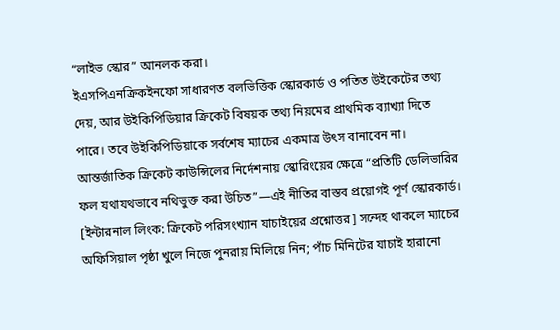“লাইভ স্কোর” আনলক করা।
ইএসপিএনক্রিকইনফো সাধারণত বলভিত্তিক স্কোরকার্ড ও পতিত উইকেটের তথ্য দেয়, আর উইকিপিডিয়ার ক্রিকেট বিষয়ক তথ্য নিয়মের প্রাথমিক ব্যাখ্যা দিতে পারে। তবে উইকিপিডিয়াকে সর্বশেষ ম্যাচের একমাত্র উৎস বানাবেন না। আন্তর্জাতিক ক্রিকেট কাউন্সিলের নির্দেশনায় স্কোরিংয়ের ক্ষেত্রে “প্রতিটি ডেলিভারির ফল যথাযথভাবে নথিভুক্ত করা উচিত”—এই নীতির বাস্তব প্রয়োগই পূর্ণ স্কোরকার্ড। [ইন্টারনাল লিংক: ক্রিকেট পরিসংখ্যান যাচাইয়ের প্রশ্নোত্তর] সন্দেহ থাকলে ম্যাচের অফিসিয়াল পৃষ্ঠা খুলে নিজে পুনরায় মিলিয়ে নিন; পাঁচ মিনিটের যাচাই হারানো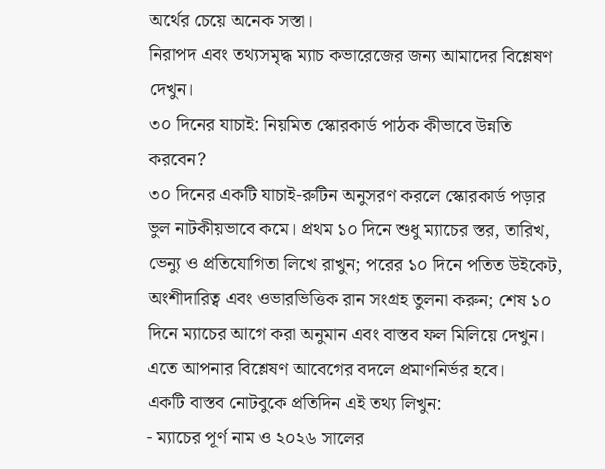অর্থের চেয়ে অনেক সস্তা।
নিরাপদ এবং তথ্যসমৃদ্ধ ম্যাচ কভারেজের জন্য আমাদের বিশ্লেষণ দেখুন।
৩০ দিনের যাচাই: নিয়মিত স্কোরকার্ড পাঠক কীভাবে উন্নতি করবেন?
৩০ দিনের একটি যাচাই-রুটিন অনুসরণ করলে স্কোরকার্ড পড়ার ভুল নাটকীয়ভাবে কমে। প্রথম ১০ দিনে শুধু ম্যাচের স্তর, তারিখ, ভেন্যু ও প্রতিযোগিতা লিখে রাখুন; পরের ১০ দিনে পতিত উইকেট, অংশীদারিত্ব এবং ওভারভিত্তিক রান সংগ্রহ তুলনা করুন; শেষ ১০ দিনে ম্যাচের আগে করা অনুমান এবং বাস্তব ফল মিলিয়ে দেখুন। এতে আপনার বিশ্লেষণ আবেগের বদলে প্রমাণনির্ভর হবে।
একটি বাস্তব নোটবুকে প্রতিদিন এই তথ্য লিখুন:
- ম্যাচের পূর্ণ নাম ও ২০২৬ সালের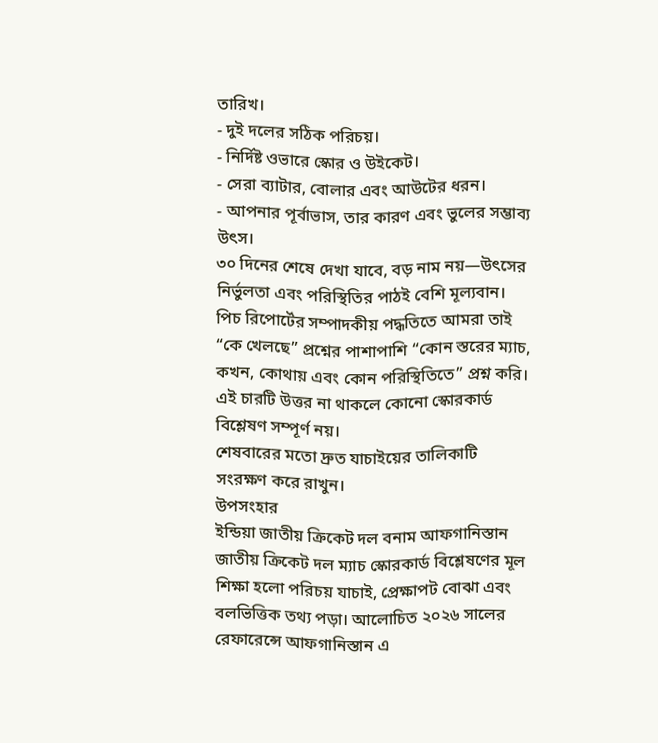তারিখ।
- দুই দলের সঠিক পরিচয়।
- নির্দিষ্ট ওভারে স্কোর ও উইকেট।
- সেরা ব্যাটার, বোলার এবং আউটের ধরন।
- আপনার পূর্বাভাস, তার কারণ এবং ভুলের সম্ভাব্য উৎস।
৩০ দিনের শেষে দেখা যাবে, বড় নাম নয়—উৎসের নির্ভুলতা এবং পরিস্থিতির পাঠই বেশি মূল্যবান। পিচ রিপোর্টের সম্পাদকীয় পদ্ধতিতে আমরা তাই “কে খেলছে” প্রশ্নের পাশাপাশি “কোন স্তরের ম্যাচ, কখন, কোথায় এবং কোন পরিস্থিতিতে” প্রশ্ন করি। এই চারটি উত্তর না থাকলে কোনো স্কোরকার্ড বিশ্লেষণ সম্পূর্ণ নয়।
শেষবারের মতো দ্রুত যাচাইয়ের তালিকাটি সংরক্ষণ করে রাখুন।
উপসংহার
ইন্ডিয়া জাতীয় ক্রিকেট দল বনাম আফগানিস্তান জাতীয় ক্রিকেট দল ম্যাচ স্কোরকার্ড বিশ্লেষণের মূল শিক্ষা হলো পরিচয় যাচাই, প্রেক্ষাপট বোঝা এবং বলভিত্তিক তথ্য পড়া। আলোচিত ২০২৬ সালের রেফারেন্সে আফগানিস্তান এ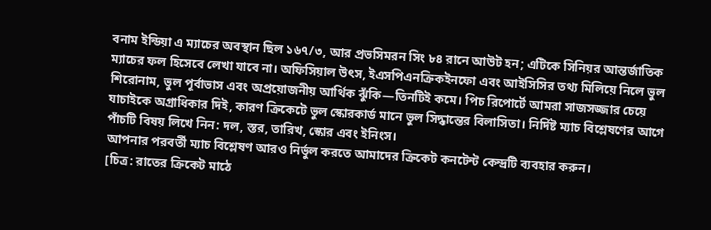বনাম ইন্ডিয়া এ ম্যাচের অবস্থান ছিল ১৬৭/৩, আর প্রভসিমরন সিং ৮৪ রানে আউট হন; এটিকে সিনিয়র আন্তর্জাতিক ম্যাচের ফল হিসেবে লেখা যাবে না। অফিসিয়াল উৎস, ইএসপিএনক্রিকইনফো এবং আইসিসির তথ্য মিলিয়ে নিলে ভুল শিরোনাম, ভুল পূর্বাভাস এবং অপ্রয়োজনীয় আর্থিক ঝুঁকি—তিনটিই কমে। পিচ রিপোর্টে আমরা সাজসজ্জার চেয়ে যাচাইকে অগ্রাধিকার দিই, কারণ ক্রিকেটে ভুল স্কোরকার্ড মানে ভুল সিদ্ধান্তের বিলাসিতা। নির্দিষ্ট ম্যাচ বিশ্লেষণের আগে পাঁচটি বিষয় লিখে নিন: দল, স্তর, তারিখ, স্কোর এবং ইনিংস।
আপনার পরবর্তী ম্যাচ বিশ্লেষণ আরও নির্ভুল করতে আমাদের ক্রিকেট কনটেন্ট কেন্দ্রটি ব্যবহার করুন।
[চিত্র: রাতের ক্রিকেট মাঠে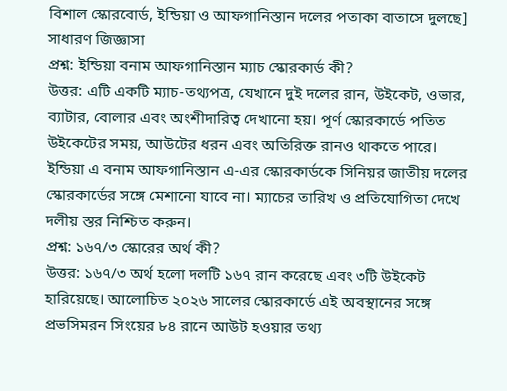বিশাল স্কোরবোর্ড, ইন্ডিয়া ও আফগানিস্তান দলের পতাকা বাতাসে দুলছে]
সাধারণ জিজ্ঞাসা
প্রশ্ন: ইন্ডিয়া বনাম আফগানিস্তান ম্যাচ স্কোরকার্ড কী?
উত্তর: এটি একটি ম্যাচ-তথ্যপত্র, যেখানে দুই দলের রান, উইকেট, ওভার, ব্যাটার, বোলার এবং অংশীদারিত্ব দেখানো হয়। পূর্ণ স্কোরকার্ডে পতিত উইকেটের সময়, আউটের ধরন এবং অতিরিক্ত রানও থাকতে পারে। ইন্ডিয়া এ বনাম আফগানিস্তান এ-এর স্কোরকার্ডকে সিনিয়র জাতীয় দলের স্কোরকার্ডের সঙ্গে মেশানো যাবে না। ম্যাচের তারিখ ও প্রতিযোগিতা দেখে দলীয় স্তর নিশ্চিত করুন।
প্রশ্ন: ১৬৭/৩ স্কোরের অর্থ কী?
উত্তর: ১৬৭/৩ অর্থ হলো দলটি ১৬৭ রান করেছে এবং ৩টি উইকেট হারিয়েছে। আলোচিত ২০২৬ সালের স্কোরকার্ডে এই অবস্থানের সঙ্গে প্রভসিমরন সিংয়ের ৮৪ রানে আউট হওয়ার তথ্য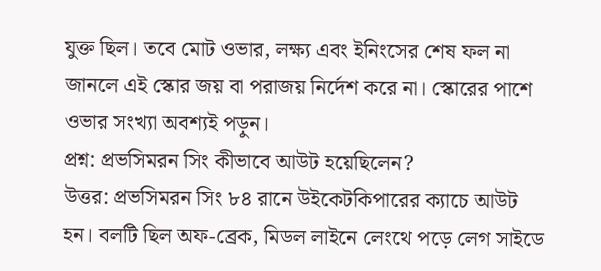যুক্ত ছিল। তবে মোট ওভার, লক্ষ্য এবং ইনিংসের শেষ ফল না জানলে এই স্কোর জয় বা পরাজয় নির্দেশ করে না। স্কোরের পাশে ওভার সংখ্যা অবশ্যই পড়ুন।
প্রশ্ন: প্রভসিমরন সিং কীভাবে আউট হয়েছিলেন?
উত্তর: প্রভসিমরন সিং ৮৪ রানে উইকেটকিপারের ক্যাচে আউট হন। বলটি ছিল অফ-ব্রেক, মিডল লাইনে লেংথে পড়ে লেগ সাইডে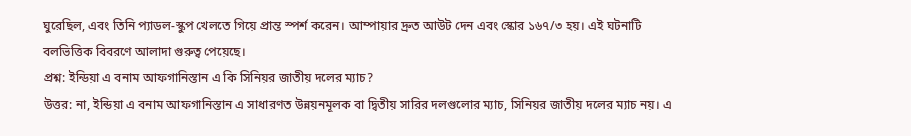ঘুরেছিল, এবং তিনি প্যাডল-স্কুপ খেলতে গিয়ে প্রান্ত স্পর্শ করেন। আম্পায়ার দ্রুত আউট দেন এবং স্কোর ১৬৭/৩ হয়। এই ঘটনাটি বলভিত্তিক বিবরণে আলাদা গুরুত্ব পেয়েছে।
প্রশ্ন: ইন্ডিয়া এ বনাম আফগানিস্তান এ কি সিনিয়র জাতীয় দলের ম্যাচ?
উত্তর: না, ইন্ডিয়া এ বনাম আফগানিস্তান এ সাধারণত উন্নয়নমূলক বা দ্বিতীয় সারির দলগুলোর ম্যাচ, সিনিয়র জাতীয় দলের ম্যাচ নয়। এ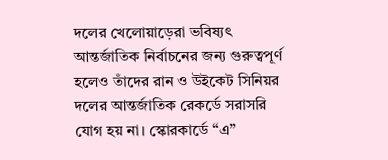দলের খেলোয়াড়েরা ভবিষ্যৎ আন্তর্জাতিক নির্বাচনের জন্য গুরুত্বপূর্ণ হলেও তাঁদের রান ও উইকেট সিনিয়র দলের আন্তর্জাতিক রেকর্ডে সরাসরি যোগ হয় না। স্কোরকার্ডে “এ”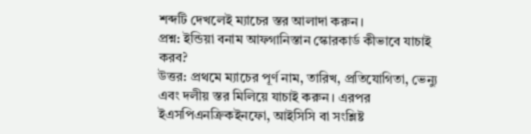শব্দটি দেখলেই ম্যাচের স্তর আলাদা করুন।
প্রশ্ন: ইন্ডিয়া বনাম আফগানিস্তান স্কোরকার্ড কীভাবে যাচাই করব?
উত্তর: প্রথমে ম্যাচের পূর্ণ নাম, তারিখ, প্রতিযোগিতা, ভেন্যু এবং দলীয় স্তর মিলিয়ে যাচাই করুন। এরপর ইএসপিএনক্রিকইনফো, আইসিসি বা সংশ্লিষ্ট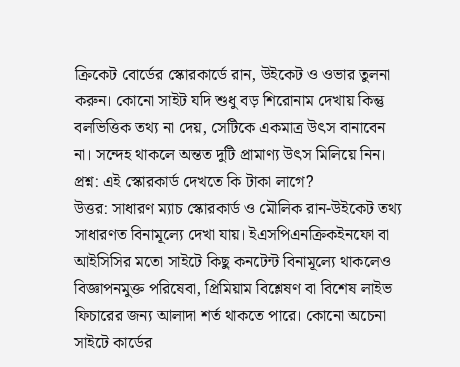ক্রিকেট বোর্ডের স্কোরকার্ডে রান, উইকেট ও ওভার তুলনা করুন। কোনো সাইট যদি শুধু বড় শিরোনাম দেখায় কিন্তু বলভিত্তিক তথ্য না দেয়, সেটিকে একমাত্র উৎস বানাবেন না। সন্দেহ থাকলে অন্তত দুটি প্রামাণ্য উৎস মিলিয়ে নিন।
প্রশ্ন: এই স্কোরকার্ড দেখতে কি টাকা লাগে?
উত্তর: সাধারণ ম্যাচ স্কোরকার্ড ও মৌলিক রান-উইকেট তথ্য সাধারণত বিনামূল্যে দেখা যায়। ইএসপিএনক্রিকইনফো বা আইসিসির মতো সাইটে কিছু কনটেন্ট বিনামূল্যে থাকলেও বিজ্ঞাপনমুক্ত পরিষেবা, প্রিমিয়াম বিশ্লেষণ বা বিশেষ লাইভ ফিচারের জন্য আলাদা শর্ত থাকতে পারে। কোনো অচেনা সাইটে কার্ডের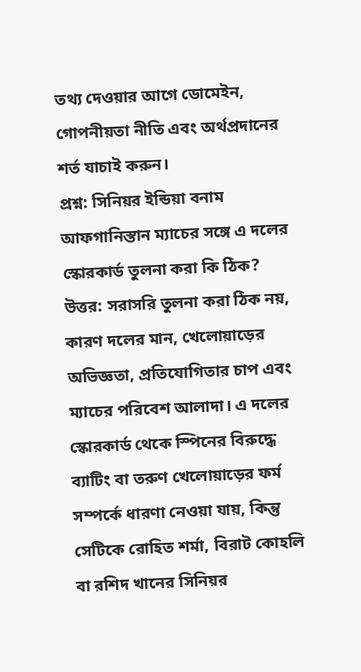তথ্য দেওয়ার আগে ডোমেইন, গোপনীয়তা নীতি এবং অর্থপ্রদানের শর্ত যাচাই করুন।
প্রশ্ন: সিনিয়র ইন্ডিয়া বনাম আফগানিস্তান ম্যাচের সঙ্গে এ দলের স্কোরকার্ড তুলনা করা কি ঠিক?
উত্তর: সরাসরি তুলনা করা ঠিক নয়, কারণ দলের মান, খেলোয়াড়ের অভিজ্ঞতা, প্রতিযোগিতার চাপ এবং ম্যাচের পরিবেশ আলাদা। এ দলের স্কোরকার্ড থেকে স্পিনের বিরুদ্ধে ব্যাটিং বা তরুণ খেলোয়াড়ের ফর্ম সম্পর্কে ধারণা নেওয়া যায়, কিন্তু সেটিকে রোহিত শর্মা, বিরাট কোহলি বা রশিদ খানের সিনিয়র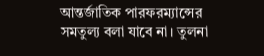আন্তর্জাতিক পারফরম্যান্সের সমতুল্য বলা যাবে না। তুলনা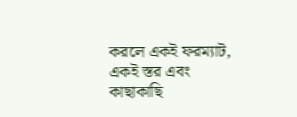করলে একই ফরম্যাট, একই স্তর এবং কাছাকাছি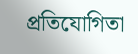প্রতিযোগিতা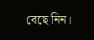বেছে নিন।